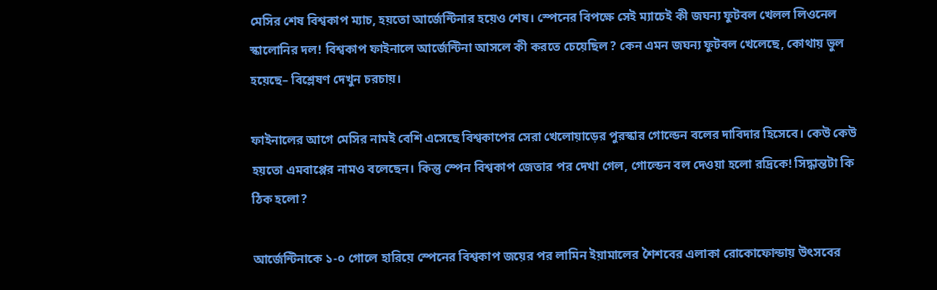মেসির শেষ বিশ্বকাপ ম্যাচ, হয়তো আর্জেন্টিনার হয়েও শেষ। স্পেনের বিপক্ষে সেই ম্যাচেই কী জঘন্য ফুটবল খেলল লিওনেল স্কালোনির দল! বিশ্বকাপ ফাইনালে আর্জেন্টিনা আসলে কী করতে চেয়েছিল? কেন এমন জঘন্য ফুটবল খেলেছে, কোথায় ভুল হয়েছে– বিশ্লেষণ দেখুন চরচায়।

ফাইনালের আগে মেসির নামই বেশি এসেছে বিশ্বকাপের সেরা খেলোয়াড়ের পুরস্কার গোল্ডেন বলের দাবিদার হিসেবে। কেউ কেউ হয়তো এমবাপ্পের নামও বলেছেন। কিন্তু স্পেন বিশ্বকাপ জেতার পর দেখা গেল, গোল্ডেন বল দেওয়া হলো রদ্রিকে! সিদ্ধান্তটা কি ঠিক হলো?

আর্জেন্টিনাকে ১-০ গোলে হারিয়ে স্পেনের বিশ্বকাপ জয়ের পর লামিন ইয়ামালের শৈশবের এলাকা রোকোফোন্ডায় উৎসবের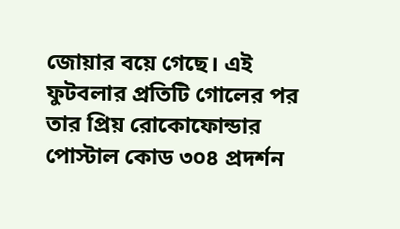জোয়ার বয়ে গেছে। এই ফুটবলার প্রতিটি গোলের পর তার প্রিয় রোকোফোন্ডার পোস্টাল কোড ৩০৪ প্রদর্শন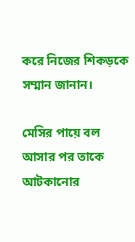করে নিজের শিকড়কে সম্মান জানান।

মেসির পায়ে বল আসার পর তাকে আটকানোর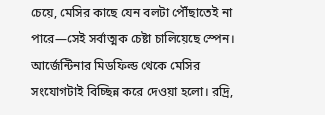চেয়ে, মেসির কাছে যেন বলটা পৌঁছাতেই না পারে—সেই সর্বাত্মক চেষ্টা চালিয়েছে স্পেন। আর্জেন্টিনার মিডফিল্ড থেকে মেসির সংযোগটাই বিচ্ছিন্ন করে দেওয়া হলো। রদ্রি,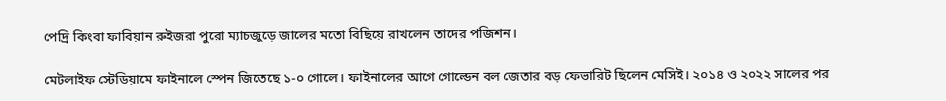পেদ্রি কিংবা ফাবিয়ান রুইজরা পুরো ম্যাচজুড়ে জালের মতো বিছিয়ে রাখলেন তাদের পজিশন।

মেটলাইফ স্টেডিয়ামে ফাইনালে স্পেন জিতেছে ১-০ গোলে। ফাইনালের আগে গোল্ডেন বল জেতার বড় ফেভারিট ছিলেন মেসিই। ২০১৪ ও ২০২২ সালের পর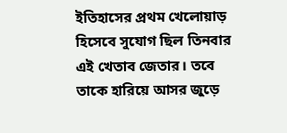ইতিহাসের প্রথম খেলোয়াড় হিসেবে সুযোগ ছিল তিনবার এই খেতাব জেতার। তবে তাকে হারিয়ে আসর জুড়ে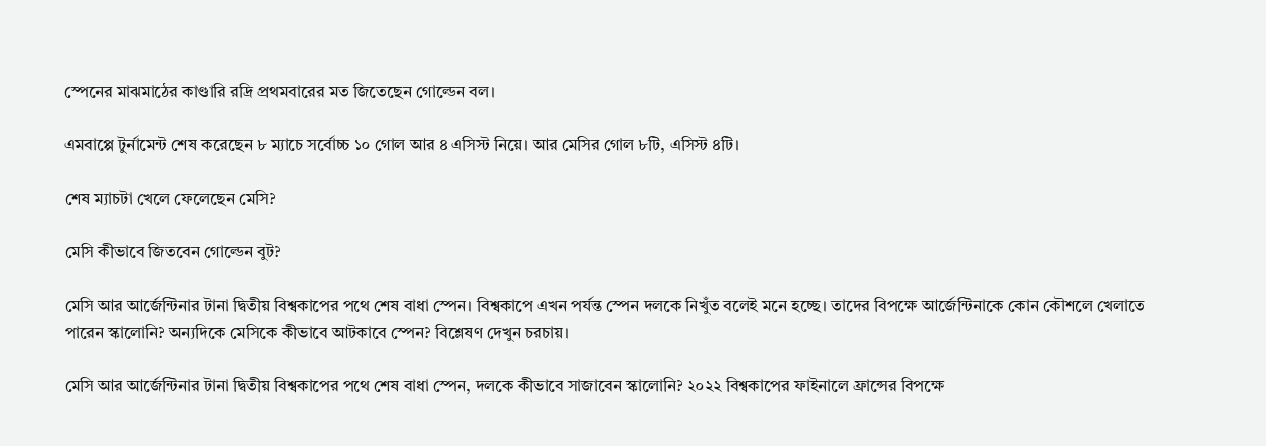স্পেনের মাঝমাঠের কাণ্ডারি রদ্রি প্রথমবারের মত জিতেছেন গোল্ডেন বল।

এমবাপ্পে টুর্নামেন্ট শেষ করেছেন ৮ ম্যাচে সর্বোচ্চ ১০ গোল আর ৪ এসিস্ট নিয়ে। আর মেসির গোল ৮টি, এসিস্ট ৪টি।

শেষ ম্যাচটা খেলে ফেলেছেন মেসি?

মেসি কীভাবে জিতবেন গোল্ডেন বুট?

মেসি আর আর্জেন্টিনার টানা দ্বিতীয় বিশ্বকাপের পথে শেষ বাধা স্পেন। বিশ্বকাপে এখন পর্যন্ত স্পেন দলকে নিখুঁত বলেই মনে হচ্ছে। তাদের বিপক্ষে আর্জেন্টিনাকে কোন কৌশলে খেলাতে পারেন স্কালোনি? অন্যদিকে মেসিকে কীভাবে আটকাবে স্পেন? বিশ্লেষণ দেখুন চরচায়।

মেসি আর আর্জেন্টিনার টানা দ্বিতীয় বিশ্বকাপের পথে শেষ বাধা স্পেন, দলকে কীভাবে সাজাবেন স্কালোনি? ২০২২ বিশ্বকাপের ফাইনালে ফ্রান্সের বিপক্ষে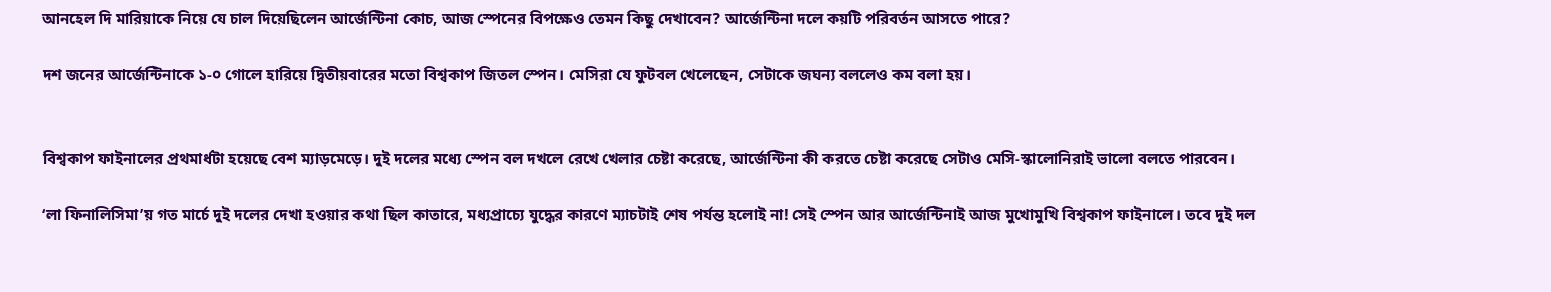আনহেল দি মারিয়াকে নিয়ে যে চাল দিয়েছিলেন আর্জেন্টিনা কোচ, আজ স্পেনের বিপক্ষেও তেমন কিছু দেখাবেন? আর্জেন্টিনা দলে কয়টি পরিবর্তন আসতে পারে?

দশ জনের আর্জেন্টিনাকে ১-০ গোলে হারিয়ে দ্বিতীয়বারের মতো বিশ্বকাপ জিতল স্পেন। মেসিরা যে ফুটবল খেলেছেন, সেটাকে জঘন্য বললেও কম বলা হয়।


বিশ্বকাপ ফাইনালের প্রথমার্ধটা হয়েছে বেশ ম্যাড়মেড়ে। দুই দলের মধ্যে স্পেন বল দখলে রেখে খেলার চেষ্টা করেছে, আর্জেন্টিনা কী করতে চেষ্টা করেছে সেটাও মেসি-স্কালোনিরাই ভালো বলতে পারবেন।

‘লা ফিনালিসিমা’য় গত মার্চে দুই দলের দেখা হওয়ার কথা ছিল কাতারে, মধ্যপ্রাচ্যে যুদ্ধের কারণে ম্যাচটাই শেষ পর্যন্ত হলোই না! সেই স্পেন আর আর্জেন্টিনাই আজ মুখোমুখি বিশ্বকাপ ফাইনালে। তবে দুই দল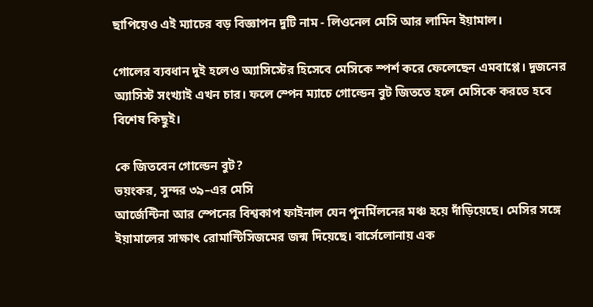ছাপিয়েও এই ম্যাচের বড় বিজ্ঞাপন দুটি নাম - লিওনেল মেসি আর লামিন ইয়ামাল।

গোলের ব্যবধান দুই হলেও অ্যাসিস্টের হিসেবে মেসিকে স্পর্শ করে ফেলেছেন এমবাপ্পে। দুজনের অ্যাসিস্ট সংখ্যাই এখন চার। ফলে স্পেন ম্যাচে গোল্ডেন বুট জিততে হলে মেসিকে করতে হবে বিশেষ কিছুই।

কে জিতবেন গোল্ডেন বুট?
ভয়ংকর, সুন্দর ৩৯–এর মেসি
আর্জেন্টিনা আর স্পেনের বিশ্বকাপ ফাইনাল যেন পুনর্মিলনের মঞ্চ হয়ে দাঁড়িয়েছে। মেসির সঙ্গে ইয়ামালের সাক্ষাৎ রোমান্টিসিজমের জন্ম দিয়েছে। বার্সেলোনায় এক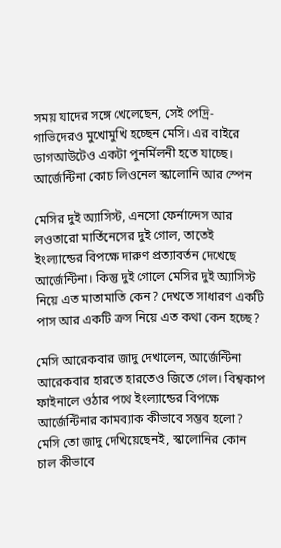সময় যাদের সঙ্গে খেলেছেন, সেই পেদ্রি-গাভিদেরও মুখোমুখি হচ্ছেন মেসি। এর বাইরে ডাগআউটেও একটা পুনর্মিলনী হতে যাচ্ছে। আর্জেন্টিনা কোচ লিওনেল স্কালোনি আর স্পেন

মেসির দুই অ্যাসিস্ট, এনসো ফের্নান্দেস আর লওতারো মার্তিনেসের দুই গোল, তাতেই ইংল্যান্ডের বিপক্ষে দারুণ প্রত্যাবর্তন দেখেছে আর্জেন্টিনা। কিন্তু দুই গোলে মেসির দুই অ্যাসিস্ট নিয়ে এত মাতামাতি কেন? দেখতে সাধারণ একটি পাস আর একটি ক্রস নিয়ে এত কথা কেন হচ্ছে?

মেসি আরেকবার জাদু দেখালেন, আর্জেন্টিনা আরেকবার হারতে হারতেও জিতে গেল। বিশ্বকাপ ফাইনালে ওঠার পথে ইংল্যান্ডের বিপক্ষে আর্জেন্টিনার কামব্যাক কীভাবে সম্ভব হলো? মেসি তো জাদু দেখিয়েছেনই, স্কালোনির কোন চাল কীভাবে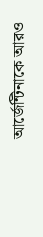আর্জেন্টিনাকে আরও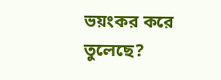ভয়ংকর করে তুলেছে?